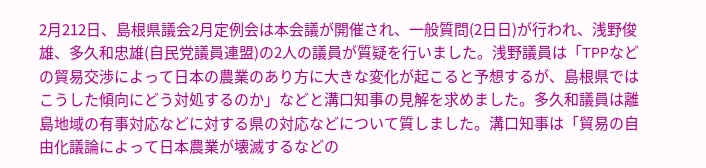2月212日、島根県議会2月定例会は本会議が開催され、一般質問(2日日)が行われ、浅野俊雄、多久和忠雄(自民党議員連盟)の2人の議員が質疑を行いました。浅野議員は「TPPなどの貿易交渉によって日本の農業のあり方に大きな変化が起こると予想するが、島根県ではこうした傾向にどう対処するのか」などと溝口知事の見解を求めました。多久和議員は離島地域の有事対応などに対する県の対応などについて質しました。溝口知事は「貿易の自由化議論によって日本農業が壊滅するなどの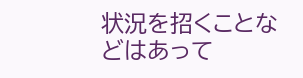状況を招くことなどはあって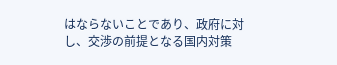はならないことであり、政府に対し、交渉の前提となる国内対策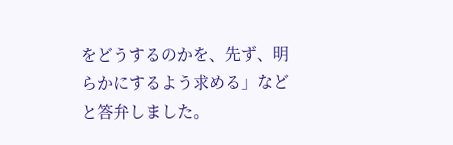をどうするのかを、先ず、明らかにするよう求める」などと答弁しました。